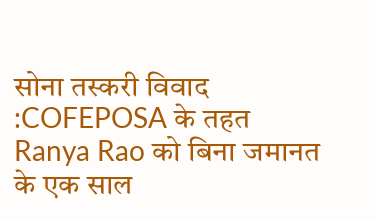सोना तस्करी विवाद :COFEPOSA के तहत Ranya Rao को बिना जमानत के एक साल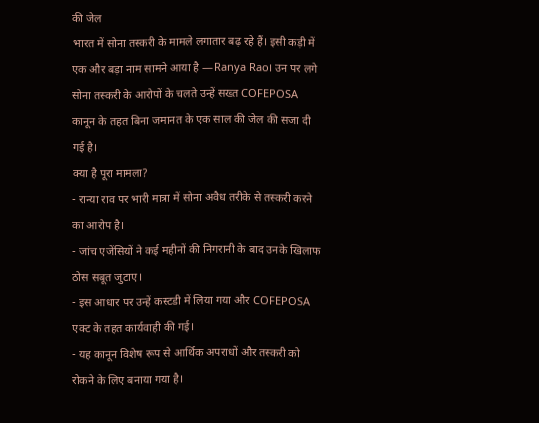की जेल
भारत में सोना तस्करी के मामले लगातार बढ़ रहे हैं। इसी कड़ी में एक और बड़ा नाम सामने आया है —Ranya Rao। उन पर लगे सोना तस्करी के आरोपों के चलते उन्हें सख्त COFEPOSA कानून के तहत बिना जमानत के एक साल की जेल की सजा दी गई है।
क्या है पूरा मामला?
- रान्या राव पर भारी मात्रा में सोना अवैध तरीके से तस्करी करने का आरोप है।
- जांच एजेंसियों ने कई महीनों की निगरानी के बाद उनके खिलाफ ठोस सबूत जुटाए।
- इस आधार पर उन्हें कस्टडी में लिया गया और COFEPOSA एक्ट के तहत कार्यवाही की गई।
- यह कानून विशेष रूप से आर्थिक अपराधों और तस्करी को रोकने के लिए बनाया गया है।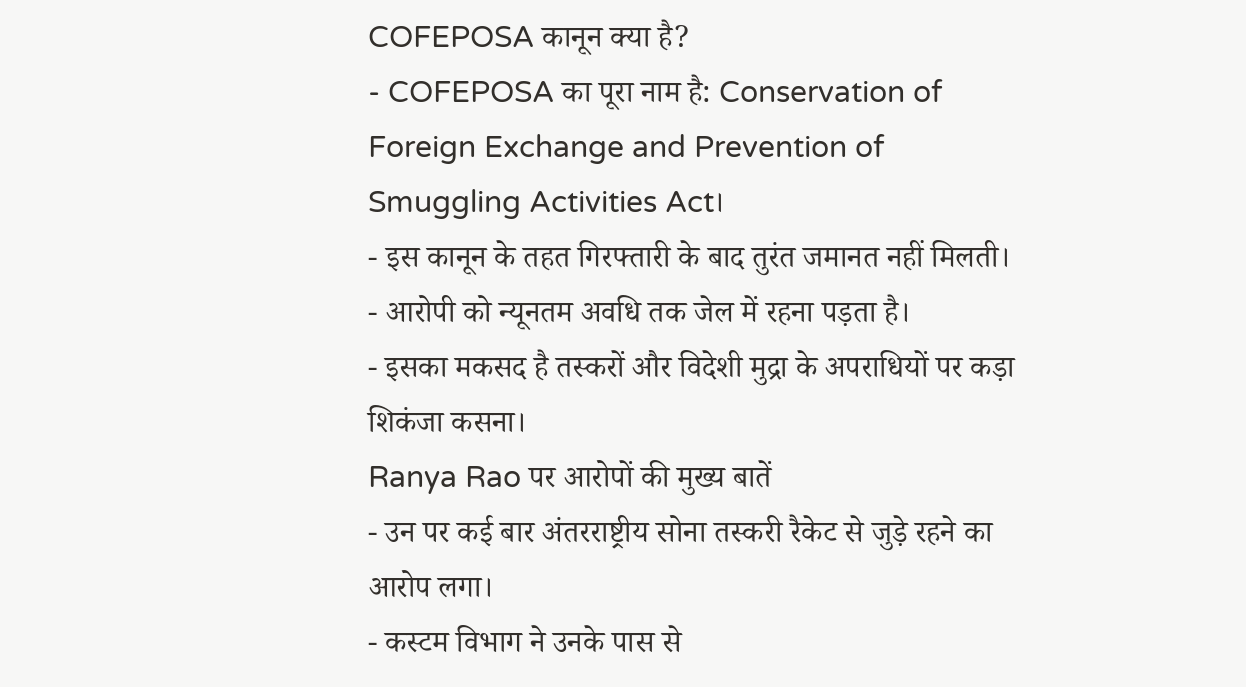COFEPOSA कानून क्या है?
- COFEPOSA का पूरा नाम है: Conservation of Foreign Exchange and Prevention of Smuggling Activities Act।
- इस कानून के तहत गिरफ्तारी के बाद तुरंत जमानत नहीं मिलती।
- आरोपी को न्यूनतम अवधि तक जेल में रहना पड़ता है।
- इसका मकसद है तस्करों और विदेशी मुद्रा के अपराधियों पर कड़ा शिकंजा कसना।
Ranya Rao पर आरोपों की मुख्य बातें
- उन पर कई बार अंतरराष्ट्रीय सोना तस्करी रैकेट से जुड़े रहने का आरोप लगा।
- कस्टम विभाग ने उनके पास से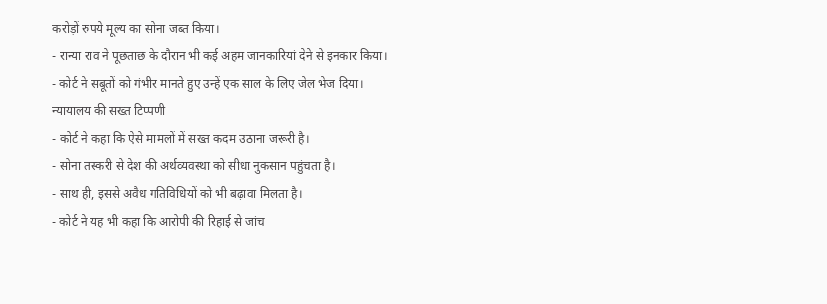करोड़ों रुपये मूल्य का सोना जब्त किया।
- रान्या राव ने पूछताछ के दौरान भी कई अहम जानकारियां देने से इनकार किया।
- कोर्ट ने सबूतों को गंभीर मानते हुए उन्हें एक साल के लिए जेल भेज दिया।
न्यायालय की सख्त टिप्पणी
- कोर्ट ने कहा कि ऐसे मामलों में सख्त कदम उठाना जरूरी है।
- सोना तस्करी से देश की अर्थव्यवस्था को सीधा नुकसान पहुंचता है।
- साथ ही, इससे अवैध गतिविधियों को भी बढ़ावा मिलता है।
- कोर्ट ने यह भी कहा कि आरोपी की रिहाई से जांच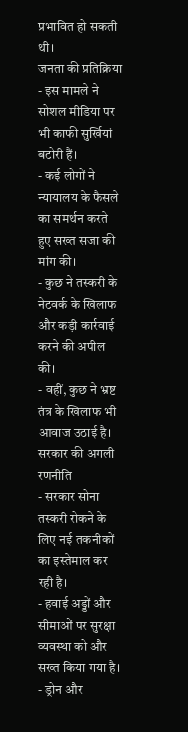प्रभावित हो सकती थी।
जनता की प्रतिक्रिया
- इस मामले ने सोशल मीडिया पर भी काफी सुर्खियां बटोरी हैं।
- कई लोगों ने न्यायालय के फैसले का समर्थन करते हुए सख्त सजा की मांग की।
- कुछ ने तस्करी के नेटवर्क के खिलाफ और कड़ी कार्रवाई करने की अपील की।
- वहीं, कुछ ने भ्रष्ट तंत्र के खिलाफ भी आवाज उठाई है।
सरकार की अगली रणनीति
- सरकार सोना तस्करी रोकने के लिए नई तकनीकों का इस्तेमाल कर रही है।
- हवाई अड्डों और सीमाओं पर सुरक्षा व्यवस्था को और सख्त किया गया है।
- ड्रोन और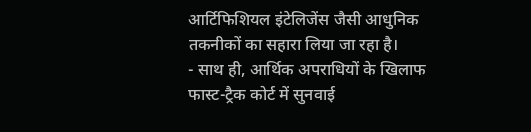आर्टिफिशियल इंटेलिजेंस जैसी आधुनिक तकनीकों का सहारा लिया जा रहा है।
- साथ ही, आर्थिक अपराधियों के खिलाफ फास्ट-ट्रैक कोर्ट में सुनवाई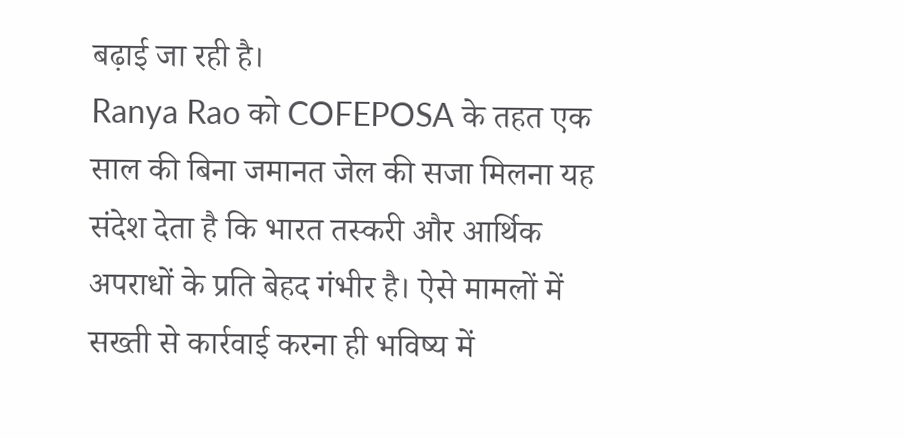बढ़ाई जा रही है।
Ranya Rao को COFEPOSA के तहत एक साल की बिना जमानत जेल की सजा मिलना यह संदेश देता है कि भारत तस्करी और आर्थिक अपराधों के प्रति बेहद गंभीर है। ऐसे मामलों में सख्ती से कार्रवाई करना ही भविष्य में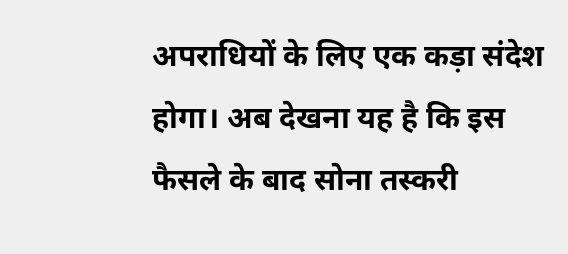अपराधियों के लिए एक कड़ा संदेश होगा। अब देखना यह है कि इस फैसले के बाद सोना तस्करी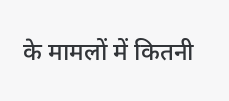के मामलों में कितनी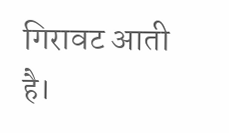गिरावट आती है।